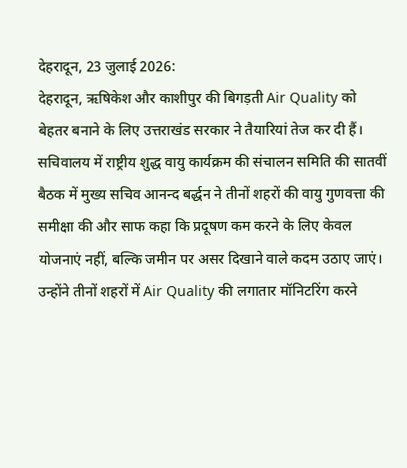देहरादून, 23 जुलाई 2026:
देहरादून, ऋषिकेश और काशीपुर की बिगड़ती Air Quality को बेहतर बनाने के लिए उत्तराखंड सरकार ने तैयारियां तेज कर दी हैं। सचिवालय में राष्ट्रीय शुद्ध वायु कार्यक्रम की संचालन समिति की सातवीं बैठक में मुख्य सचिव आनन्द बर्द्धन ने तीनों शहरों की वायु गुणवत्ता की समीक्षा की और साफ कहा कि प्रदूषण कम करने के लिए केवल योजनाएं नहीं, बल्कि जमीन पर असर दिखाने वाले कदम उठाए जाएं। उन्होंने तीनों शहरों में Air Quality की लगातार मॉनिटरिंग करने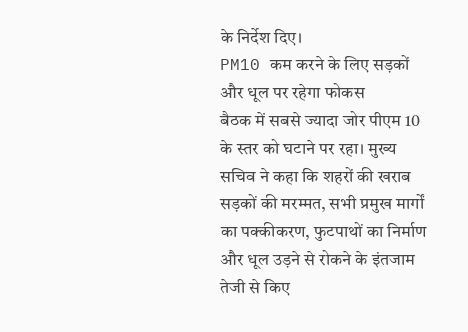के निर्देश दिए।
PM10 कम करने के लिए सड़कों और धूल पर रहेगा फोकस
बैठक में सबसे ज्यादा जोर पीएम 10 के स्तर को घटाने पर रहा। मुख्य सचिव ने कहा कि शहरों की खराब सड़कों की मरम्मत, सभी प्रमुख मार्गों का पक्कीकरण, फुटपाथों का निर्माण और धूल उड़ने से रोकने के इंतजाम तेजी से किए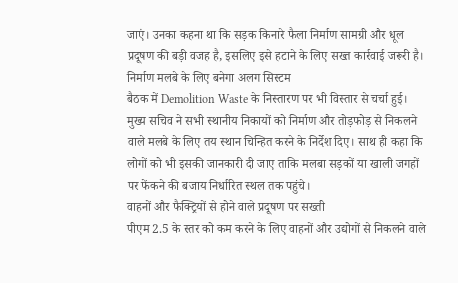जाएं। उनका कहना था कि सड़क किनारे फैला निर्माण सामग्री और धूल प्रदूषण की बड़ी वजह है, इसलिए इसे हटाने के लिए सख्त कार्रवाई जरूरी है।
निर्माण मलबे के लिए बनेगा अलग सिस्टम
बैठक में Demolition Waste के निस्तारण पर भी विस्तार से चर्चा हुई। मुख्य सचिव ने सभी स्थानीय निकायों को निर्माण और तोड़फोड़ से निकलने वाले मलबे के लिए तय स्थान चिन्हित करने के निर्देश दिए। साथ ही कहा कि लोगों को भी इसकी जानकारी दी जाए ताकि मलबा सड़कों या खाली जगहों पर फेंकने की बजाय निर्धारित स्थल तक पहुंचे।
वाहनों और फैक्ट्रियों से होने वाले प्रदूषण पर सख्ती
पीएम 2.5 के स्तर को कम करने के लिए वाहनों और उद्योगों से निकलने वाले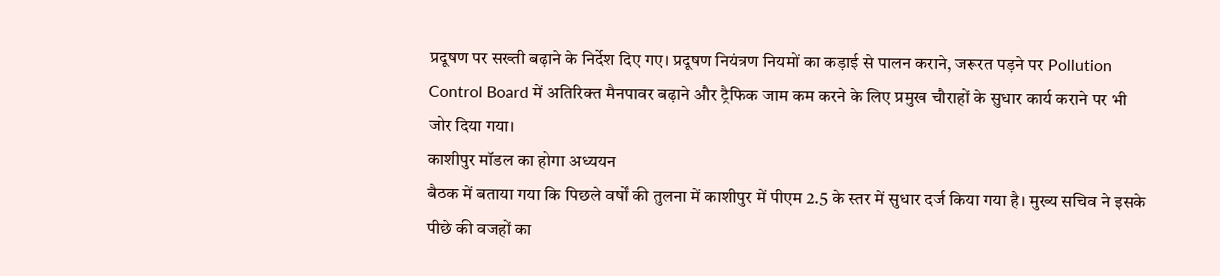प्रदूषण पर सख्ती बढ़ाने के निर्देश दिए गए। प्रदूषण नियंत्रण नियमों का कड़ाई से पालन कराने, जरूरत पड़ने पर Pollution Control Board में अतिरिक्त मैनपावर बढ़ाने और ट्रैफिक जाम कम करने के लिए प्रमुख चौराहों के सुधार कार्य कराने पर भी जोर दिया गया।
काशीपुर मॉडल का होगा अध्ययन
बैठक में बताया गया कि पिछले वर्षों की तुलना में काशीपुर में पीएम 2.5 के स्तर में सुधार दर्ज किया गया है। मुख्य सचिव ने इसके पीछे की वजहों का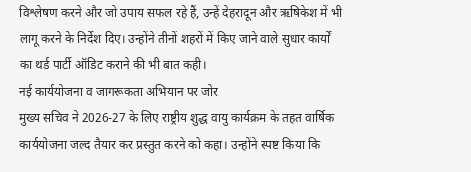विश्लेषण करने और जो उपाय सफल रहे हैं, उन्हें देहरादून और ऋषिकेश में भी लागू करने के निर्देश दिए। उन्होंने तीनों शहरों में किए जाने वाले सुधार कार्यों का थर्ड पार्टी ऑडिट कराने की भी बात कही।
नई कार्ययोजना व जागरूकता अभियान पर जोर
मुख्य सचिव ने 2026-27 के लिए राष्ट्रीय शुद्ध वायु कार्यक्रम के तहत वार्षिक कार्ययोजना जल्द तैयार कर प्रस्तुत करने को कहा। उन्होंने स्पष्ट किया कि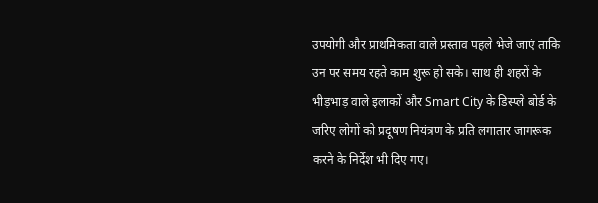उपयोगी और प्राथमिकता वाले प्रस्ताव पहले भेजे जाएं ताकि उन पर समय रहते काम शुरू हो सके। साथ ही शहरों के भीड़भाड़ वाले इलाकों और Smart City के डिस्प्ले बोर्ड के जरिए लोगों को प्रदूषण नियंत्रण के प्रति लगातार जागरूक करने के निर्देश भी दिए गए।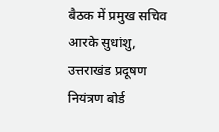बैठक में प्रमुख सचिव आरके सुधांशु, उत्तराखंड प्रदूषण नियंत्रण बोर्ड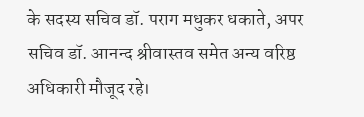के सदस्य सचिव डॉ. पराग मधुकर धकाते, अपर सचिव डॉ. आनन्द श्रीवास्तव समेत अन्य वरिष्ठ अधिकारी मौजूद रहे।